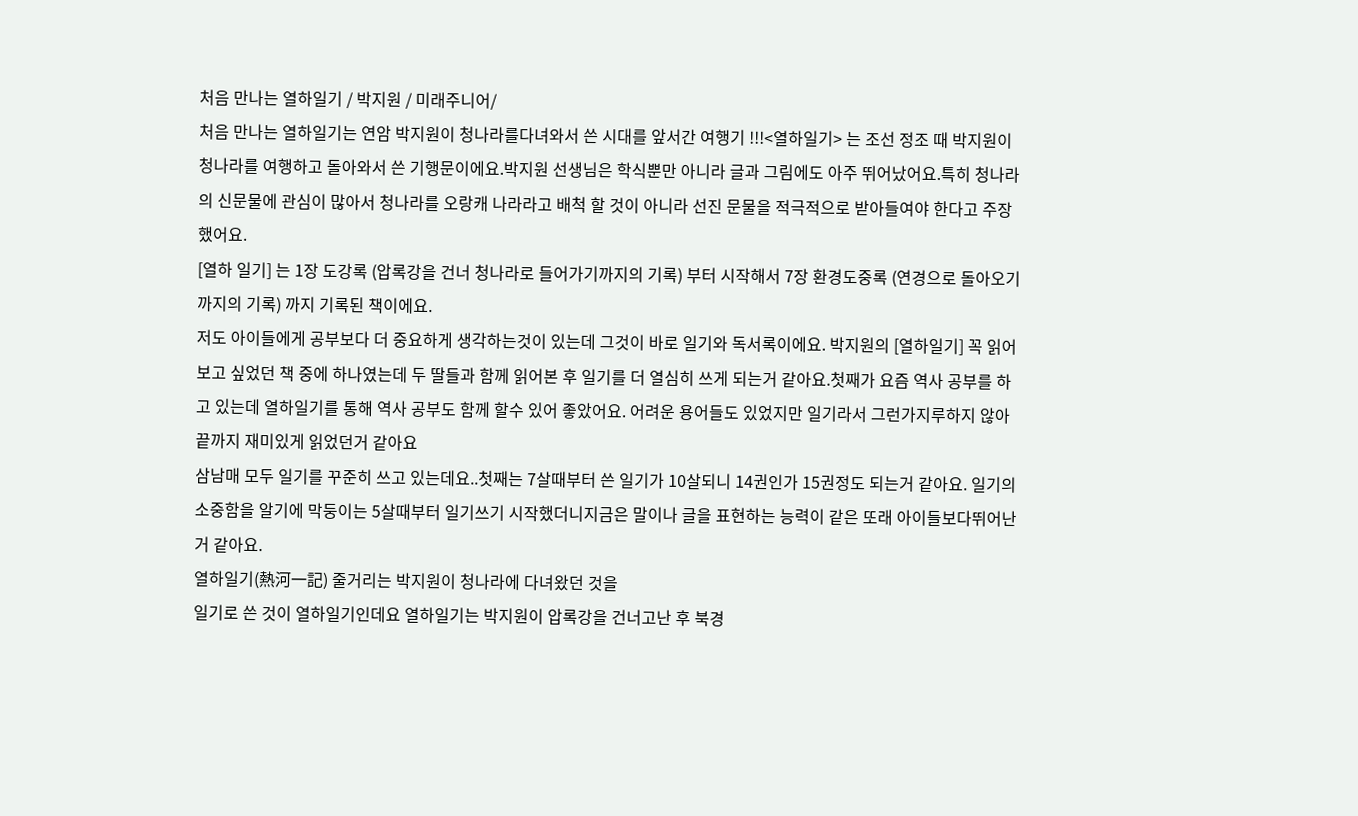처음 만나는 열하일기 / 박지원 / 미래주니어/
처음 만나는 열하일기는 연암 박지원이 청나라를다녀와서 쓴 시대를 앞서간 여행기 !!!<열하일기> 는 조선 정조 때 박지원이 청나라를 여행하고 돌아와서 쓴 기행문이에요.박지원 선생님은 학식뿐만 아니라 글과 그림에도 아주 뛰어났어요.특히 청나라의 신문물에 관심이 많아서 청나라를 오랑캐 나라라고 배척 할 것이 아니라 선진 문물을 적극적으로 받아들여야 한다고 주장했어요.
[열하 일기] 는 1장 도강록 (압록강을 건너 청나라로 들어가기까지의 기록) 부터 시작해서 7장 환경도중록 (연경으로 돌아오기까지의 기록) 까지 기록된 책이에요.
저도 아이들에게 공부보다 더 중요하게 생각하는것이 있는데 그것이 바로 일기와 독서록이에요. 박지원의 [열하일기] 꼭 읽어보고 싶었던 책 중에 하나였는데 두 딸들과 함께 읽어본 후 일기를 더 열심히 쓰게 되는거 같아요.첫째가 요즘 역사 공부를 하고 있는데 열하일기를 통해 역사 공부도 함께 할수 있어 좋았어요. 어려운 용어들도 있었지만 일기라서 그런가지루하지 않아 끝까지 재미있게 읽었던거 같아요
삼남매 모두 일기를 꾸준히 쓰고 있는데요..첫째는 7살때부터 쓴 일기가 10살되니 14권인가 15권정도 되는거 같아요. 일기의 소중함을 알기에 막둥이는 5살때부터 일기쓰기 시작했더니지금은 말이나 글을 표현하는 능력이 같은 또래 아이들보다뛰어난거 같아요.
열하일기(熱河一記) 줄거리는 박지원이 청나라에 다녀왔던 것을
일기로 쓴 것이 열하일기인데요 열하일기는 박지원이 압록강을 건너고난 후 북경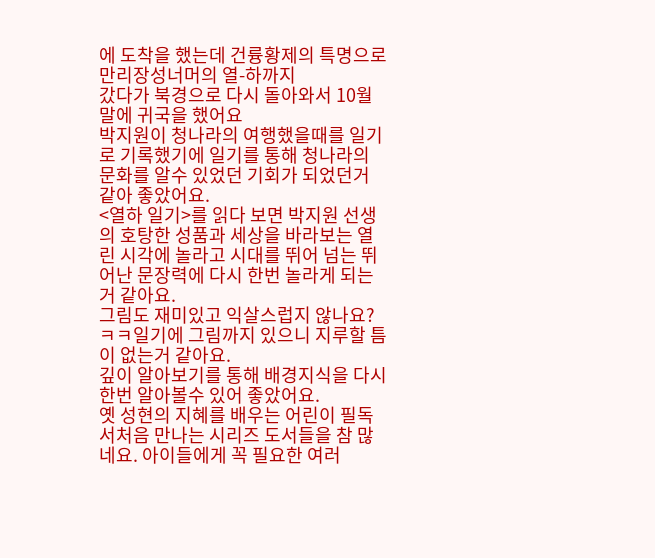에 도착을 했는데 건륭황제의 특명으로 만리장성너머의 열-하까지
갔다가 북경으로 다시 돌아와서 10월말에 귀국을 했어요
박지원이 청나라의 여행했을때를 일기로 기록했기에 일기를 통해 청나라의 문화를 알수 있었던 기회가 되었던거 같아 좋았어요.
<열하 일기>를 읽다 보면 박지원 선생의 호탕한 성품과 세상을 바라보는 열린 시각에 놀라고 시대를 뛰어 넘는 뛰어난 문장력에 다시 한번 놀라게 되는거 같아요.
그림도 재미있고 익살스럽지 않나요? ㅋㅋ일기에 그림까지 있으니 지루할 틈이 없는거 같아요.
깊이 알아보기를 통해 배경지식을 다시한번 알아볼수 있어 좋았어요.
옛 성현의 지혜를 배우는 어린이 필독서처음 만나는 시리즈 도서들을 참 많네요. 아이들에게 꼭 필요한 여러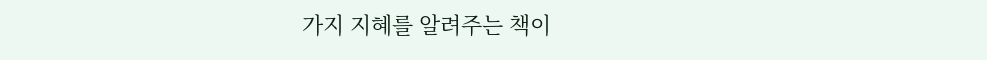가지 지혜를 알려주는 책이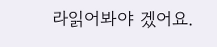라읽어봐야 겠어요.